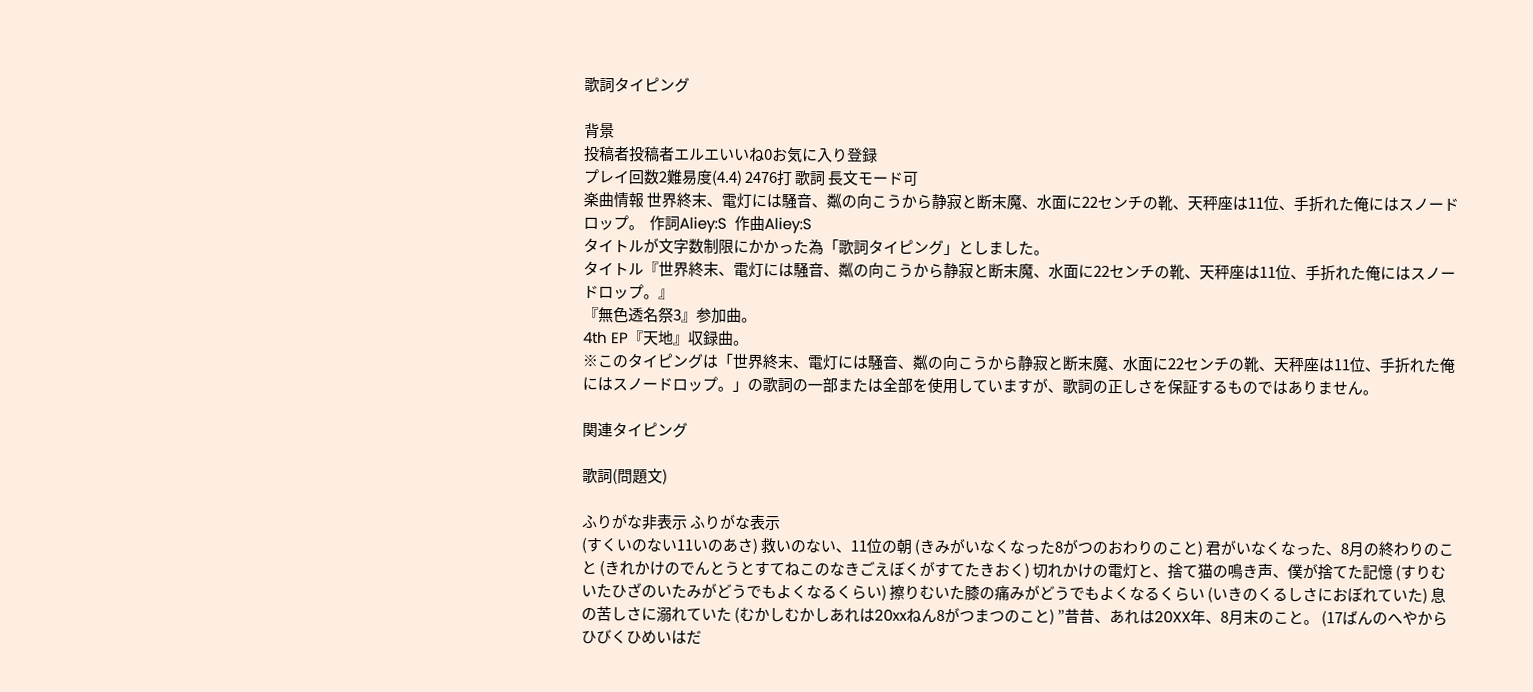歌詞タイピング

背景
投稿者投稿者エルエいいね0お気に入り登録
プレイ回数2難易度(4.4) 2476打 歌詞 長文モード可
楽曲情報 世界終末、電灯には騒音、粼の向こうから静寂と断末魔、水面に22センチの靴、天秤座は11位、手折れた俺にはスノードロップ。  作詞Aliey:S  作曲Aliey:S
タイトルが文字数制限にかかった為「歌詞タイピング」としました。
タイトル『世界終末、電灯には騒音、粼の向こうから静寂と断末魔、水面に22センチの靴、天秤座は11位、手折れた俺にはスノードロップ。』
『無色透名祭3』参加曲。
4th EP『天地』収録曲。
※このタイピングは「世界終末、電灯には騒音、粼の向こうから静寂と断末魔、水面に22センチの靴、天秤座は11位、手折れた俺にはスノードロップ。」の歌詞の一部または全部を使用していますが、歌詞の正しさを保証するものではありません。

関連タイピング

歌詞(問題文)

ふりがな非表示 ふりがな表示
(すくいのない11いのあさ) 救いのない、11位の朝 (きみがいなくなった8がつのおわりのこと) 君がいなくなった、8月の終わりのこと (きれかけのでんとうとすてねこのなきごえぼくがすてたきおく) 切れかけの電灯と、捨て猫の鳴き声、僕が捨てた記憶 (すりむいたひざのいたみがどうでもよくなるくらい) 擦りむいた膝の痛みがどうでもよくなるくらい (いきのくるしさにおぼれていた) 息の苦しさに溺れていた (むかしむかしあれは20xxねん8がつまつのこと) ”昔昔、あれは20XX年、8月末のこと。 (17ばんのへやからひびくひめいはだ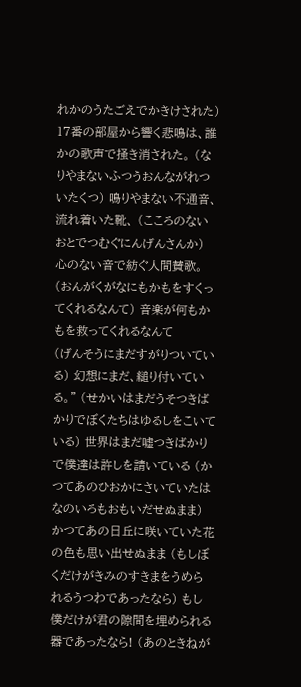れかのうたごえでかきけされた) 17番の部屋から響く悲鳴は、誰かの歌声で掻き消された。 (なりやまないふつうおんながれついたくつ) 鳴りやまない不通音、流れ着いた靴、 (こころのないおとでつむぐにんげんさんか) 心のない音で紡ぐ人間賛歌。 (おんがくがなにもかもをすくってくれるなんて) 音楽が何もかもを救ってくれるなんて
(げんそうにまだすがりついている) 幻想にまだ、縋り付いている。” (せかいはまだうそつきばかりでぼくたちはゆるしをこいている) 世界はまだ嘘つきばかりで僕達は許しを請いている (かつてあのひおかにさいていたはなのいろもおもいだせぬまま) かつてあの日丘に咲いていた花の色も思い出せぬまま (もしぼくだけがきみのすきまをうめられるうつわであったなら) もし僕だけが君の隙間を埋められる器であったなら! (あのときねが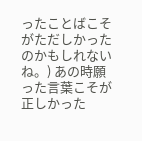ったことばこそがただしかったのかもしれないね。) あの時願った言葉こそが正しかった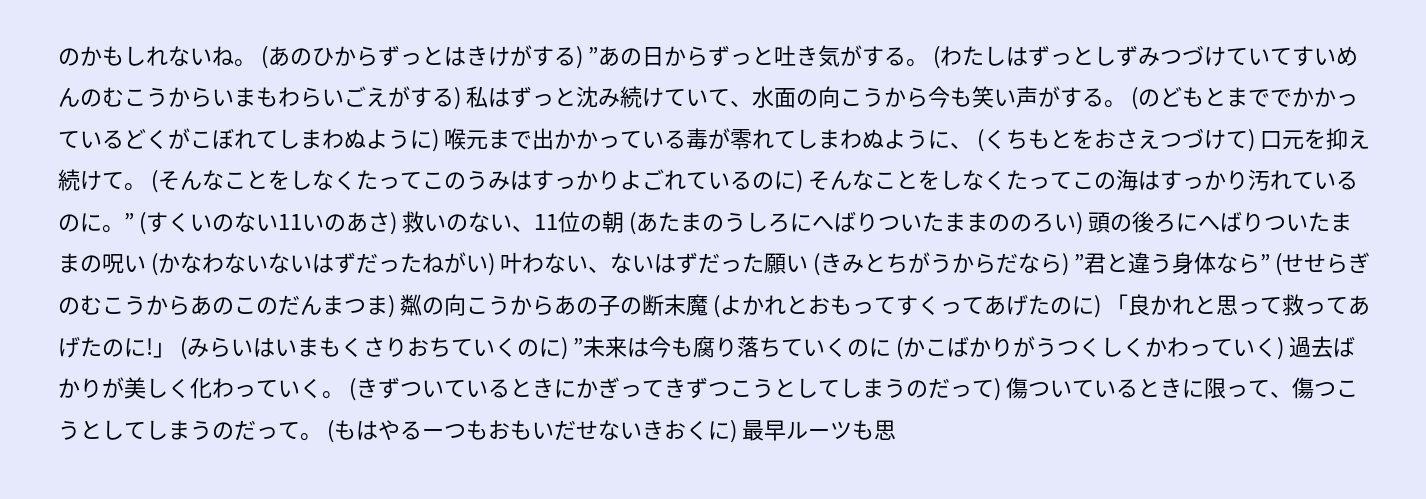のかもしれないね。 (あのひからずっとはきけがする) ”あの日からずっと吐き気がする。 (わたしはずっとしずみつづけていてすいめんのむこうからいまもわらいごえがする) 私はずっと沈み続けていて、水面の向こうから今も笑い声がする。 (のどもとまででかかっているどくがこぼれてしまわぬように) 喉元まで出かかっている毒が零れてしまわぬように、 (くちもとをおさえつづけて) 口元を抑え続けて。 (そんなことをしなくたってこのうみはすっかりよごれているのに) そんなことをしなくたってこの海はすっかり汚れているのに。” (すくいのない11いのあさ) 救いのない、11位の朝 (あたまのうしろにへばりついたままののろい) 頭の後ろにへばりついたままの呪い (かなわないないはずだったねがい) 叶わない、ないはずだった願い (きみとちがうからだなら) ”君と違う身体なら” (せせらぎのむこうからあのこのだんまつま) 粼の向こうからあの子の断末魔 (よかれとおもってすくってあげたのに) 「良かれと思って救ってあげたのに!」 (みらいはいまもくさりおちていくのに) ”未来は今も腐り落ちていくのに (かこばかりがうつくしくかわっていく) 過去ばかりが美しく化わっていく。 (きずついているときにかぎってきずつこうとしてしまうのだって) 傷ついているときに限って、傷つこうとしてしまうのだって。 (もはやるーつもおもいだせないきおくに) 最早ルーツも思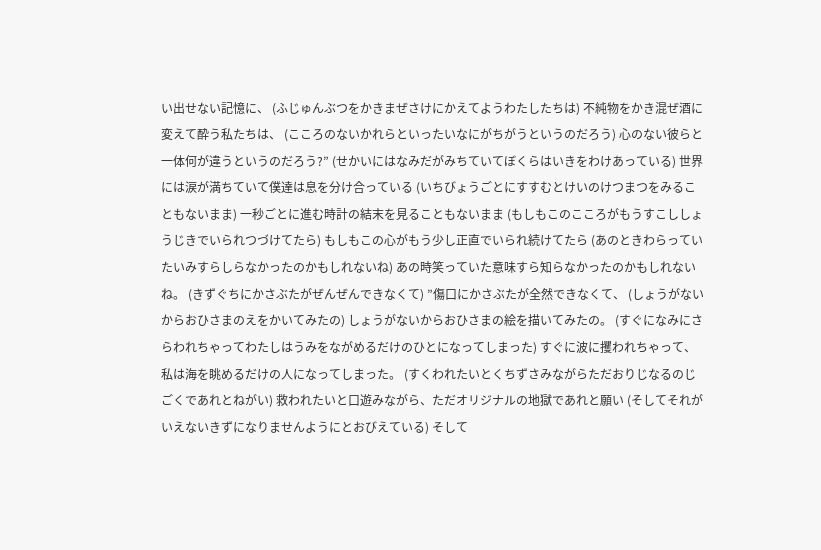い出せない記憶に、 (ふじゅんぶつをかきまぜさけにかえてようわたしたちは) 不純物をかき混ぜ酒に変えて酔う私たちは、 (こころのないかれらといったいなにがちがうというのだろう) 心のない彼らと一体何が違うというのだろう?” (せかいにはなみだがみちていてぼくらはいきをわけあっている) 世界には涙が満ちていて僕達は息を分け合っている (いちびょうごとにすすむとけいのけつまつをみることもないまま) 一秒ごとに進む時計の結末を見ることもないまま (もしもこのこころがもうすこししょうじきでいられつづけてたら) もしもこの心がもう少し正直でいられ続けてたら (あのときわらっていたいみすらしらなかったのかもしれないね) あの時笑っていた意味すら知らなかったのかもしれないね。 (きずぐちにかさぶたがぜんぜんできなくて) ”傷口にかさぶたが全然できなくて、 (しょうがないからおひさまのえをかいてみたの) しょうがないからおひさまの絵を描いてみたの。 (すぐになみにさらわれちゃってわたしはうみをながめるだけのひとになってしまった) すぐに波に攫われちゃって、私は海を眺めるだけの人になってしまった。 (すくわれたいとくちずさみながらただおりじなるのじごくであれとねがい) 救われたいと口遊みながら、ただオリジナルの地獄であれと願い (そしてそれがいえないきずになりませんようにとおびえている) そして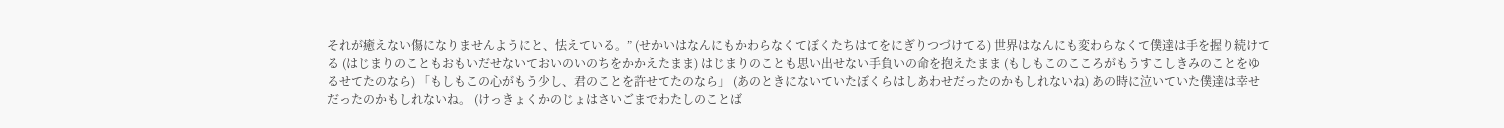それが癒えない傷になりませんようにと、怯えている。” (せかいはなんにもかわらなくてぼくたちはてをにぎりつづけてる) 世界はなんにも変わらなくて僕達は手を握り続けてる (はじまりのこともおもいだせないておいのいのちをかかえたまま) はじまりのことも思い出せない手負いの命を抱えたまま (もしもこのこころがもうすこしきみのことをゆるせてたのなら) 「もしもこの心がもう少し、君のことを許せてたのなら」 (あのときにないていたぼくらはしあわせだったのかもしれないね) あの時に泣いていた僕達は幸せだったのかもしれないね。 (けっきょくかのじょはさいごまでわたしのことば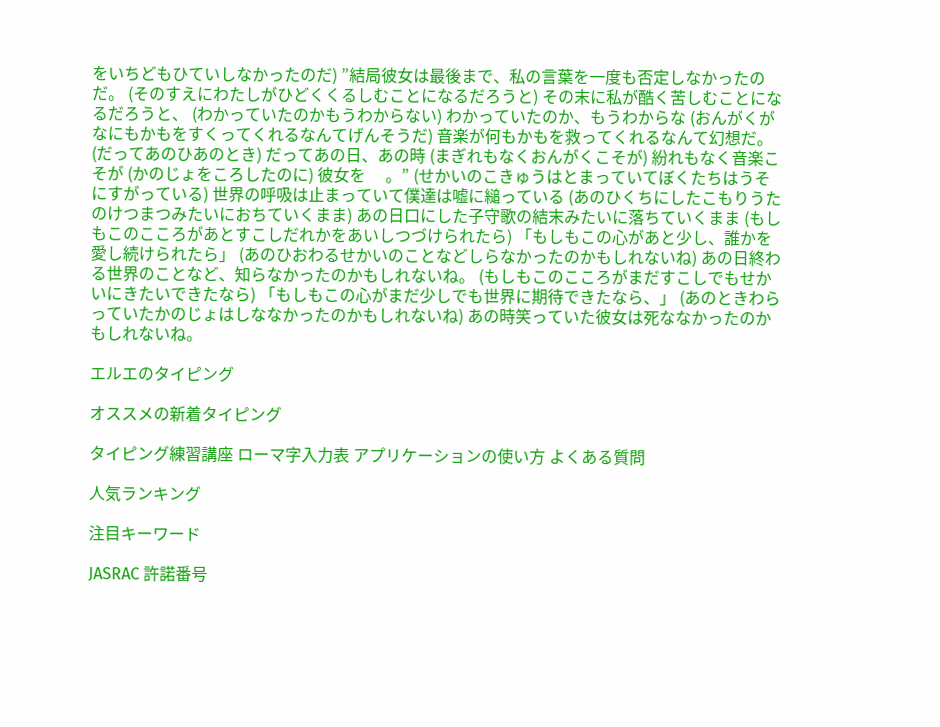をいちどもひていしなかったのだ) ”結局彼女は最後まで、私の言葉を一度も否定しなかったのだ。 (そのすえにわたしがひどくくるしむことになるだろうと) その末に私が酷く苦しむことになるだろうと、 (わかっていたのかもうわからない) わかっていたのか、もうわからな (おんがくがなにもかもをすくってくれるなんてげんそうだ) 音楽が何もかもを救ってくれるなんて幻想だ。 (だってあのひあのとき) だってあの日、あの時 (まぎれもなくおんがくこそが) 紛れもなく音楽こそが (かのじょをころしたのに) 彼女を     。” (せかいのこきゅうはとまっていてぼくたちはうそにすがっている) 世界の呼吸は止まっていて僕達は嘘に縋っている (あのひくちにしたこもりうたのけつまつみたいにおちていくまま) あの日口にした子守歌の結末みたいに落ちていくまま (もしもこのこころがあとすこしだれかをあいしつづけられたら) 「もしもこの心があと少し、誰かを愛し続けられたら」 (あのひおわるせかいのことなどしらなかったのかもしれないね) あの日終わる世界のことなど、知らなかったのかもしれないね。 (もしもこのこころがまだすこしでもせかいにきたいできたなら) 「もしもこの心がまだ少しでも世界に期待できたなら、」 (あのときわらっていたかのじょはしななかったのかもしれないね) あの時笑っていた彼女は死ななかったのかもしれないね。

エルエのタイピング

オススメの新着タイピング

タイピング練習講座 ローマ字入力表 アプリケーションの使い方 よくある質問

人気ランキング

注目キーワード

JASRAC 許諾番号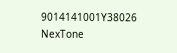9014141001Y38026
NexTone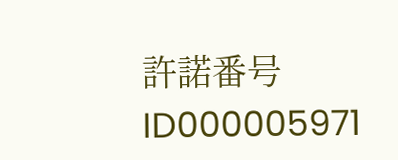許諾番号ID000005971